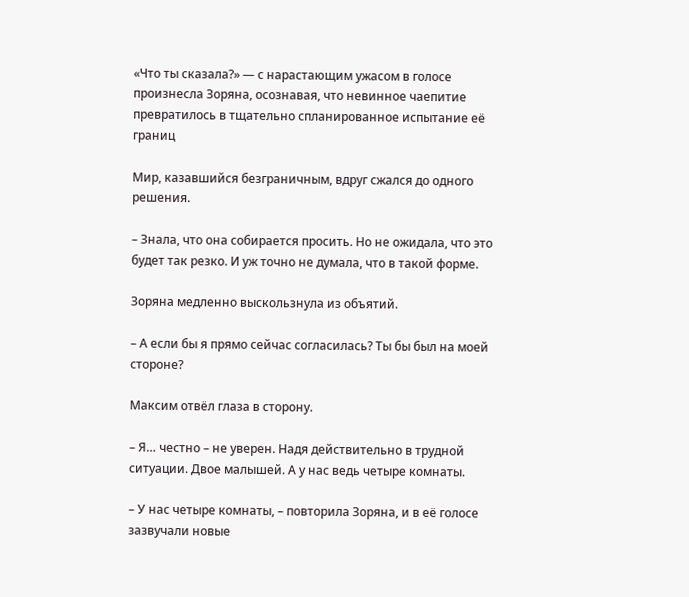«Что ты сказала?» — с нарастающим ужасом в голосе произнесла Зоряна, осознавая, что невинное чаепитие превратилось в тщательно спланированное испытание её границ

Мир, казавшийся безграничным, вдруг сжался до одного решения.

– Знала, что она собирается просить. Но не ожидала, что это будет так резко. И уж точно не думала, что в такой форме.

Зоряна медленно выскользнула из объятий.

– А если бы я прямо сейчас согласилась? Ты бы был на моей стороне?

Максим отвёл глаза в сторону.

– Я… честно – не уверен. Надя действительно в трудной ситуации. Двое малышей. А у нас ведь четыре комнаты.

– У нас четыре комнаты, – повторила Зоряна, и в её голосе зазвучали новые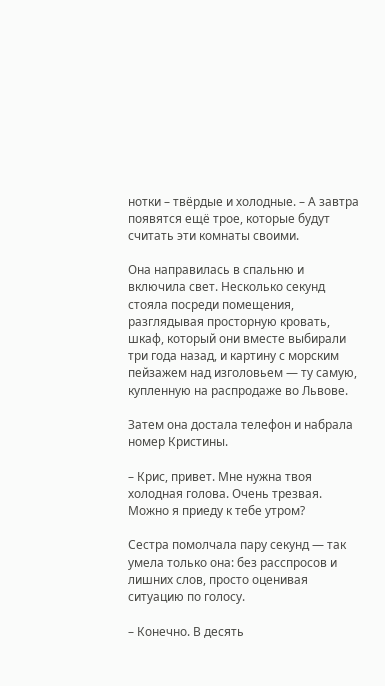нотки – твёрдые и холодные. – А завтра появятся ещё трое, которые будут считать эти комнаты своими.

Она направилась в спальню и включила свет. Несколько секунд стояла посреди помещения, разглядывая просторную кровать, шкаф, который они вместе выбирали три года назад, и картину с морским пейзажем над изголовьем — ту самую, купленную на распродаже во Львове.

Затем она достала телефон и набрала номер Кристины.

– Крис, привет. Мне нужна твоя холодная голова. Очень трезвая. Можно я приеду к тебе утром?

Сестра помолчала пару секунд — так умела только она: без расспросов и лишних слов, просто оценивая ситуацию по голосу.

– Конечно. В десять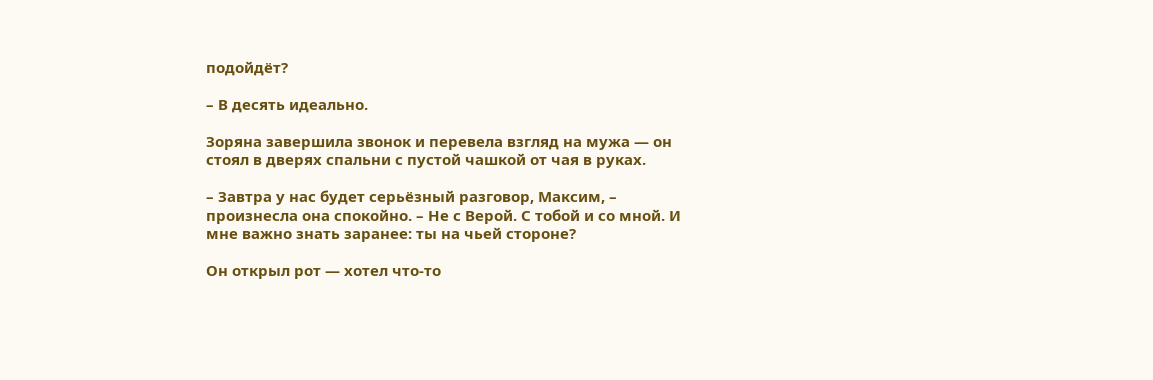подойдёт?

– В десять идеально.

Зоряна завершила звонок и перевела взгляд на мужа — он стоял в дверях спальни с пустой чашкой от чая в руках.

– Завтра у нас будет серьёзный разговор, Максим, – произнесла она спокойно. – Не с Верой. С тобой и со мной. И мне важно знать заранее: ты на чьей стороне?

Он открыл рот — хотел что-то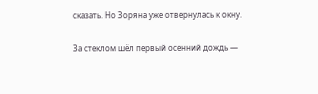сказать. Но Зоряна уже отвернулась к окну.

За стеклом шёл первый осенний дождь —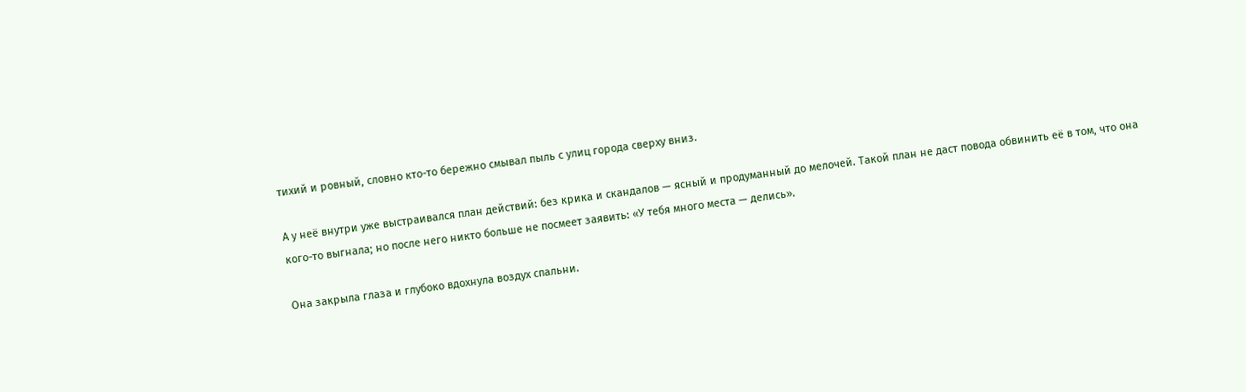тихий и ровный, словно кто-то бережно смывал пыль с улиц города сверху вниз.

А у неё внутри уже выстраивался план действий: без крика и скандалов — ясный и продуманный до мелочей. Такой план не даст повода обвинить её в том, что она кого-то выгнала; но после него никто больше не посмеет заявить: «У тебя много места — делись».

Она закрыла глаза и глубоко вдохнула воздух спальни.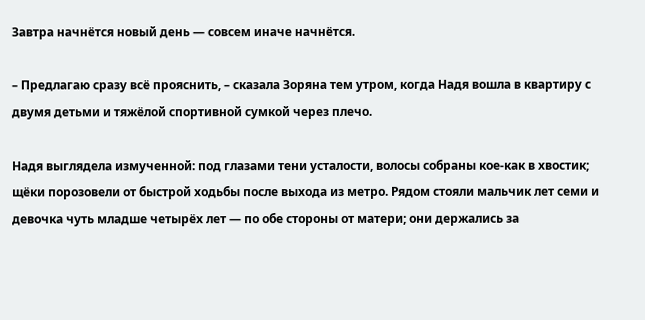Завтра начнётся новый день — совсем иначе начнётся.

– Предлагаю сразу всё прояснить, – сказала Зоряна тем утром, когда Надя вошла в квартиру с двумя детьми и тяжёлой спортивной сумкой через плечо.

Надя выглядела измученной: под глазами тени усталости, волосы собраны кое-как в хвостик; щёки порозовели от быстрой ходьбы после выхода из метро. Рядом стояли мальчик лет семи и девочка чуть младше четырёх лет — по обе стороны от матери; они держались за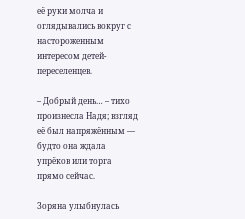её руки молча и оглядывались вокруг с настороженным интересом детей-переселенцев.

– Добрый день… – тихо произнесла Надя; взгляд её был напряжённым — будто она ждала упрёков или торга прямо сейчас.

Зоряна улыбнулась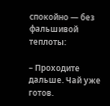спокойно — без фальшивой теплоты:

– Проходите дальше. Чай уже готов.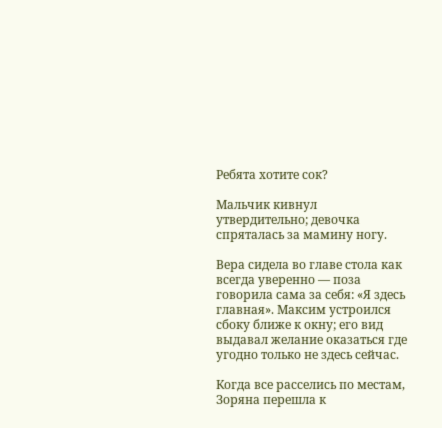Ребята хотите сок?

Мальчик кивнул утвердительно; девочка спряталась за мамину ногу.

Вера сидела во главе стола как всегда уверенно — поза говорила сама за себя: «Я здесь главная». Максим устроился сбоку ближе к окну; его вид выдавал желание оказаться где угодно только не здесь сейчас.

Когда все расселись по местам, Зоряна перешла к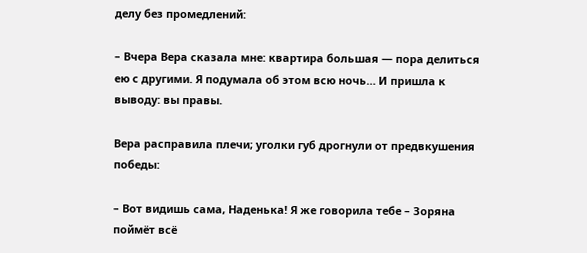делу без промедлений:

– Вчера Вера сказала мне: квартира большая — пора делиться ею с другими. Я подумала об этом всю ночь… И пришла к выводу: вы правы.

Вера расправила плечи; уголки губ дрогнули от предвкушения победы:

– Вот видишь сама, Наденька! Я же говорила тебе – Зоряна поймёт всё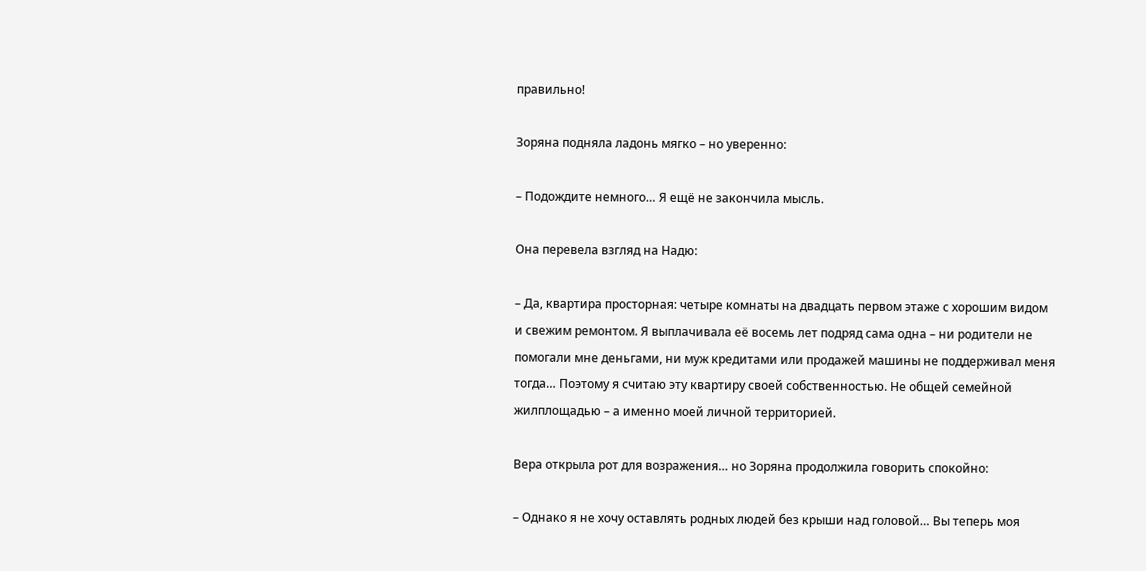правильно!

Зоряна подняла ладонь мягко – но уверенно:

– Подождите немного… Я ещё не закончила мысль.

Она перевела взгляд на Надю:

– Да, квартира просторная: четыре комнаты на двадцать первом этаже с хорошим видом и свежим ремонтом. Я выплачивала её восемь лет подряд сама одна – ни родители не помогали мне деньгами, ни муж кредитами или продажей машины не поддерживал меня тогда… Поэтому я считаю эту квартиру своей собственностью. Не общей семейной жилплощадью – а именно моей личной территорией.

Вера открыла рот для возражения… но Зоряна продолжила говорить спокойно:

– Однако я не хочу оставлять родных людей без крыши над головой… Вы теперь моя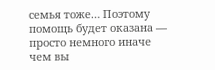семья тоже… Поэтому помощь будет оказана — просто немного иначе чем вы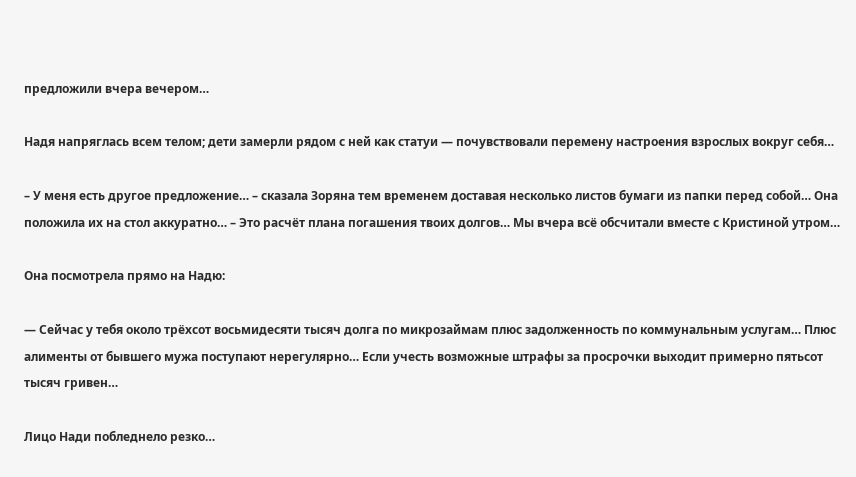предложили вчера вечером…

Надя напряглась всем телом; дети замерли рядом с ней как статуи — почувствовали перемену настроения взрослых вокруг себя…

– У меня есть другое предложение… – сказала Зоряна тем временем доставая несколько листов бумаги из папки перед собой… Она положила их на стол аккуратно… – Это расчёт плана погашения твоих долгов… Мы вчера всё обсчитали вместе с Кристиной утром…

Она посмотрела прямо на Надю:

— Сейчас у тебя около трёхсот восьмидесяти тысяч долга по микрозаймам плюс задолженность по коммунальным услугам… Плюс алименты от бывшего мужа поступают нерегулярно… Если учесть возможные штрафы за просрочки выходит примерно пятьсот тысяч гривен…

Лицо Нади побледнело резко…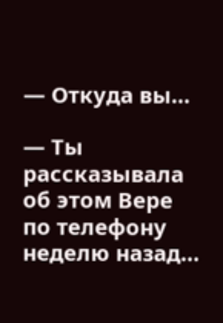— Откуда вы…

— Ты рассказывала об этом Вере по телефону неделю назад…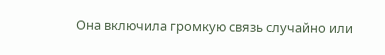Она включила громкую связь случайно или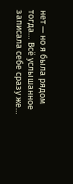нет — но я была рядом тогда… Всё услышанное записала себе сразу же…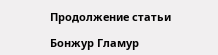Продолжение статьи

Бонжур Гламур